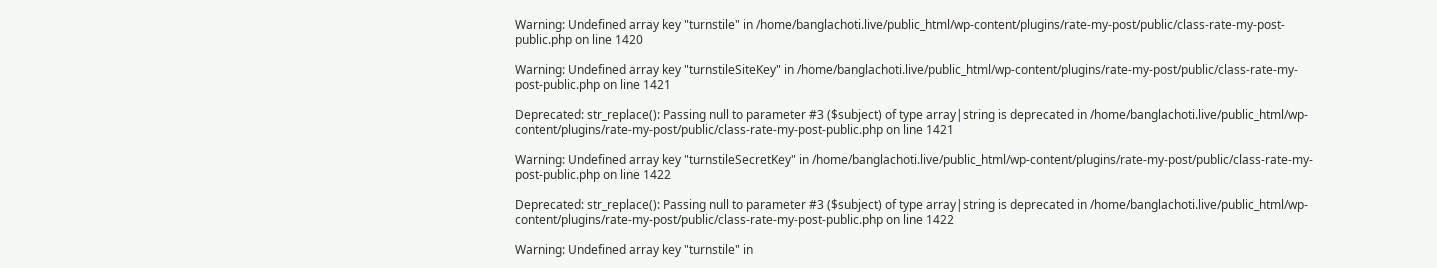Warning: Undefined array key "turnstile" in /home/banglachoti.live/public_html/wp-content/plugins/rate-my-post/public/class-rate-my-post-public.php on line 1420

Warning: Undefined array key "turnstileSiteKey" in /home/banglachoti.live/public_html/wp-content/plugins/rate-my-post/public/class-rate-my-post-public.php on line 1421

Deprecated: str_replace(): Passing null to parameter #3 ($subject) of type array|string is deprecated in /home/banglachoti.live/public_html/wp-content/plugins/rate-my-post/public/class-rate-my-post-public.php on line 1421

Warning: Undefined array key "turnstileSecretKey" in /home/banglachoti.live/public_html/wp-content/plugins/rate-my-post/public/class-rate-my-post-public.php on line 1422

Deprecated: str_replace(): Passing null to parameter #3 ($subject) of type array|string is deprecated in /home/banglachoti.live/public_html/wp-content/plugins/rate-my-post/public/class-rate-my-post-public.php on line 1422

Warning: Undefined array key "turnstile" in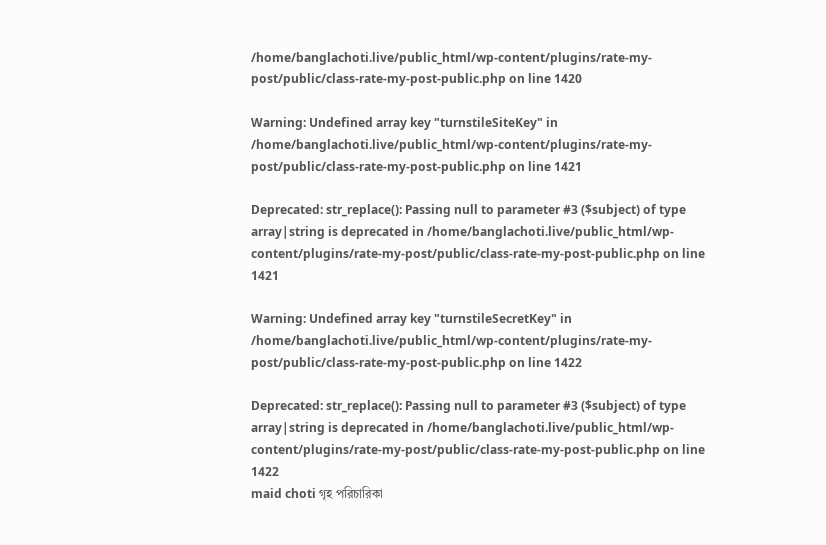/home/banglachoti.live/public_html/wp-content/plugins/rate-my-post/public/class-rate-my-post-public.php on line 1420

Warning: Undefined array key "turnstileSiteKey" in /home/banglachoti.live/public_html/wp-content/plugins/rate-my-post/public/class-rate-my-post-public.php on line 1421

Deprecated: str_replace(): Passing null to parameter #3 ($subject) of type array|string is deprecated in /home/banglachoti.live/public_html/wp-content/plugins/rate-my-post/public/class-rate-my-post-public.php on line 1421

Warning: Undefined array key "turnstileSecretKey" in /home/banglachoti.live/public_html/wp-content/plugins/rate-my-post/public/class-rate-my-post-public.php on line 1422

Deprecated: str_replace(): Passing null to parameter #3 ($subject) of type array|string is deprecated in /home/banglachoti.live/public_html/wp-content/plugins/rate-my-post/public/class-rate-my-post-public.php on line 1422
maid choti গৃহ পরিচারিকা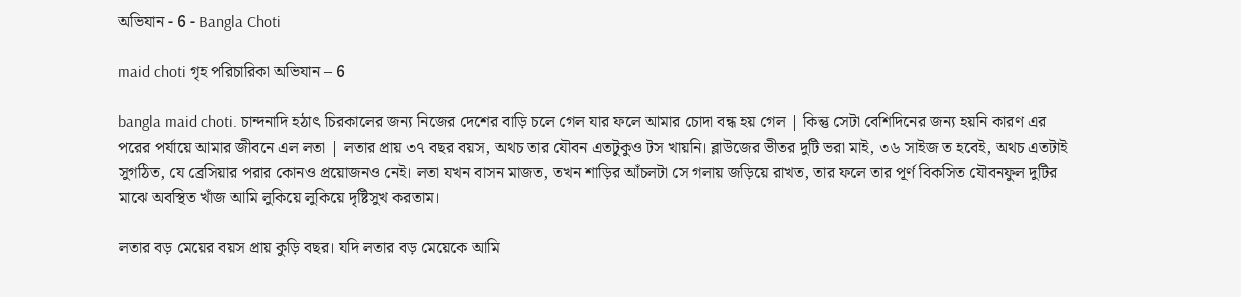অভিযান - 6 - Bangla Choti

maid choti গৃহ পরিচারিকা অভিযান – 6

bangla maid choti. চান্দনাদি হঠাৎ চিরকালের জন্য নিজের দেশের বাড়ি চলে গেল যার ফলে আমার চোদা বন্ধ হয় গেল | কিন্তু সেটা বেশিদিনের জন্য হয়নি কারণ এর পরের পর্যায়ে আমার জীবনে এল লতা | লতার প্রায় ৩৭ বছর বয়স, অথচ তার যৌবন এতটুকুও টস খায়নি। ব্লাউজের ভীতর দুটি ভরা মাই, ৩৬ সাইজ ত হবেই, অথচ এতটাই সুগঠিত, যে ব্রেসিয়ার পরার কোনও প্রয়োজনও নেই। লতা যখন বাসন মাজত, তখন শাড়ির আঁচলটা সে গলায় জড়িয়ে রাখত, তার ফলে তার পূর্ণ বিকসিত যৌবনফুল দুটির মাঝে অবস্থিত খাঁজ আমি লুকিয়ে লুকিয়ে দৃষ্টিসুখ করতাম।

লতার বড় মেয়ের বয়স প্রায় কুড়ি বছর। যদি লতার বড় মেয়েকে আমি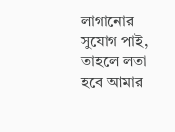লাগানোর সুযোগ পাই, তাহলে লতা হবে আমার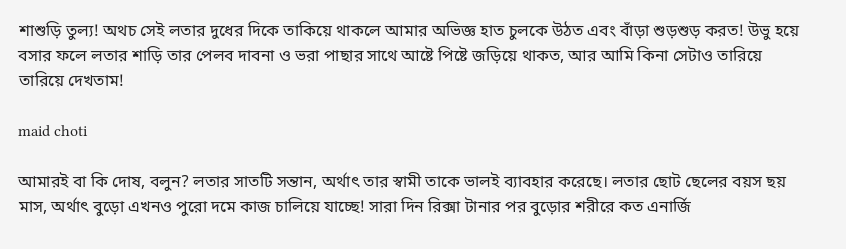শাশুড়ি তুল্য! অথচ সেই লতার দুধের দিকে তাকিয়ে থাকলে আমার অভিজ্ঞ হাত চুলকে উঠত এবং বাঁড়া শুড়শুড় করত! উভু হয়ে বসার ফলে লতার শাড়ি তার পেলব দাবনা ও ভরা পাছার সাথে আষ্টে পিষ্টে জড়িয়ে থাকত, আর আমি কিনা সেটাও তারিয়ে তারিয়ে দেখতাম!

maid choti

আমারই বা কি দোষ, বলুন? লতার সাতটি সন্তান, অর্থাৎ তার স্বামী তাকে ভালই ব্যাবহার করেছে। লতার ছোট ছেলের বয়স ছয় মাস, অর্থাৎ বুড়ো এখনও পুরো দমে কাজ চালিয়ে যাচ্ছে! সারা দিন রিক্সা টানার পর বুড়োর শরীরে কত এনার্জি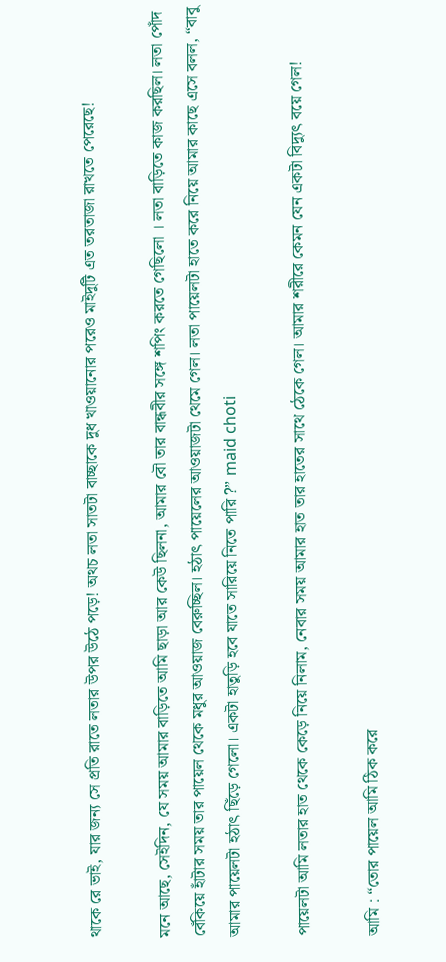থাকে রে ভাই, যার জন্য সে প্রতি রাতে লতার উপর উঠে পড়ে! অথচ লতা সাতটা বাচ্ছাকে দুধ খাওয়ানোর পরেও মাইদুটি এত তরতাজা রাখতে পেরেছে!

মনে আছে, সেইদিন, যে সময় আমার বাড়িতে আমি ছাড়া আর কেউ ছিলনা, আমার বৌ তার বান্ধবীর সঙ্গে শপিং করতে গেছিলো । লতা বাড়িতে কাজ করছিল। লতা পোঁদ বেঁকিয়ে হাঁটার সময় তার পায়েল থেকে মধুর আওয়াজ বেরুচ্ছিল। হঠাৎ পায়েলের আওয়াজটা থেমে গেল। লতা পায়েলটা হাতে করে নিয়ে আমার কাছে এসে বলল, “বাবু আমার পায়েলটা হঠাৎ ছিঁড়ে গেলো। একটা হাতুড়ি হবে যাতে সারিয়ে নিতে পারি ?” maid choti

পায়েলটা আমি লতার হাত থেকে কেড়ে নিয়ে নিলাম, নেবার সময় আমার হাত তার হাতের সাথে ঠেকে গেল। আমার শরীরে কেমন যেন একটা বিদ্যুৎ বয়ে গেল!

আমি : “তোর পায়েল আমি ঠিক করে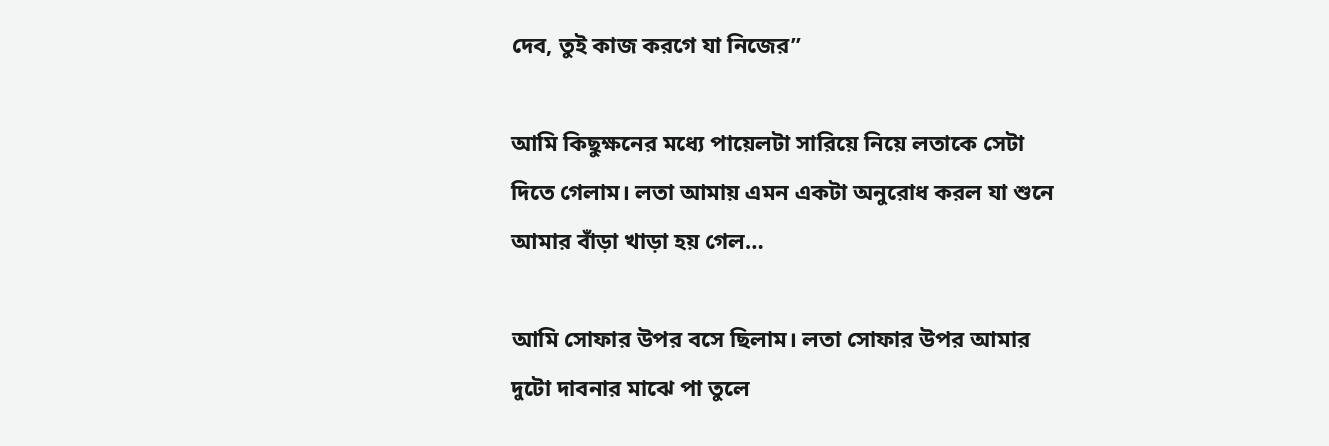দেব, তুই কাজ করগে যা নিজের”

আমি কিছুক্ষনের মধ্যে পায়েলটা সারিয়ে নিয়ে লতাকে সেটা দিতে গেলাম। লতা আমায় এমন একটা অনুরোধ করল যা শুনে আমার বাঁড়া খাড়া হয় গেল…

আমি সোফার উপর বসে ছিলাম। লতা সোফার উপর আমার দুটো দাবনার মাঝে পা তুলে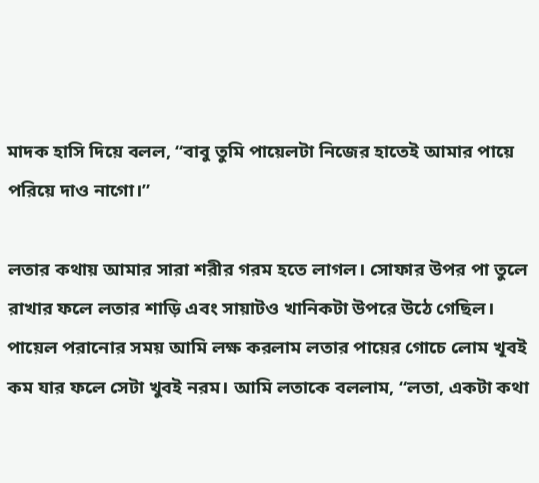মাদক হাসি দিয়ে বলল, “বাবু তুমি পায়েলটা নিজের হাতেই আমার পায়ে পরিয়ে দাও নাগো।”

লতার কথায় আমার সারা শরীর গরম হতে লাগল। সোফার উপর পা তুলে রাখার ফলে লতার শাড়ি এবং সায়াটও খানিকটা উপরে উঠে গেছিল। পায়েল পরানোর সময় আমি লক্ষ করলাম লতার পায়ের গোচে লোম খূবই কম যার ফলে সেটা খুবই নরম। আমি লতাকে বললাম, “লতা, একটা কথা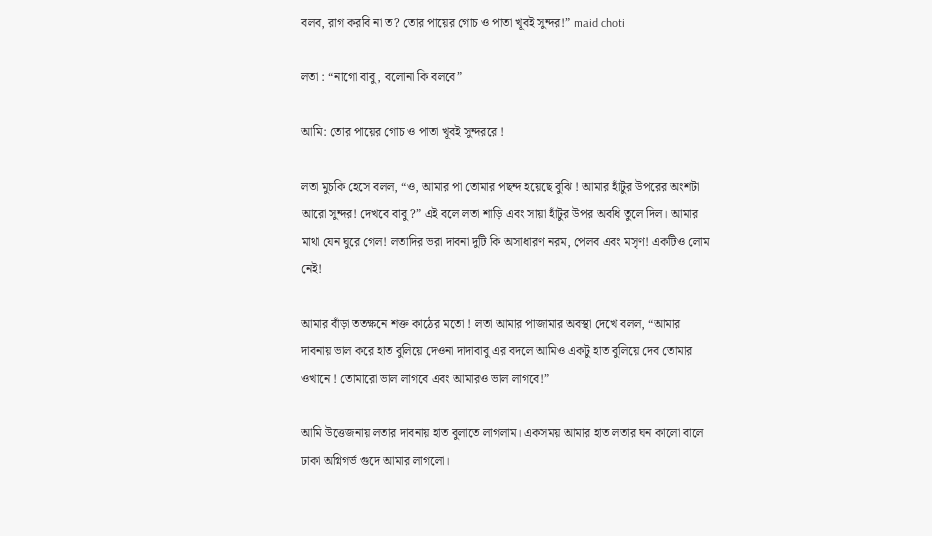বলব, রাগ করবি না ত? তোর পায়ের গোচ ও পাতা খূবই সুন্দর!” maid choti

লতা : “নাগো বাবু, বলোনা কি বলবে”

আমি: তোর পায়ের গোচ ও পাতা খূবই সুন্দররে !

লতা মুচকি হেসে বলল, “ও, আমার পা তোমার পছন্দ হয়েছে বুঝি ! আমার হাঁটুর উপরের অংশটা আরো সুন্দর! দেখবে বাবু ?” এই বলে লতা শাড়ি এবং সায়া হাঁটুর উপর অবধি তুলে দিল। আমার মাথা যেন ঘুরে গেল! লতাদির ভরা দাবনা দুটি কি অসাধারণ নরম, পেলব এবং মসৃণ! একটিও লোম নেই!

আমার বাঁড়া ততক্ষনে শক্ত কাঠের মতো ! লতা আমার পাজামার অবস্থা দেখে বলল, “আমার দাবনায় ভাল করে হাত বুলিয়ে দেওনা দাদাবাবু এর বদলে আমিও একটু হাত বুলিয়ে দেব তোমার ওখানে ! তোমারো ভাল লাগবে এবং আমারও ভাল লাগবে!”

আমি উত্তেজনায় লতার দাবনায় হাত বুলাতে লাগলাম। একসময় আমার হাত লতার ঘন কালো বালে ঢাকা অগ্নিগর্ভ গুদে আমার লাগলো।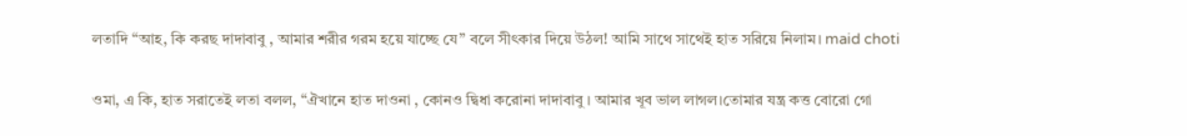লতাদি “আহ, কি করছ দাদাবাবু , আমার শরীর গরম হয়ে যাচ্ছে যে” বলে সীৎকার দিয়ে উঠল! আমি সাথে সাথেই হাত সরিয়ে নিলাম। maid choti

ওমা, এ কি, হাত সরাতেই লতা বলল, “ঐখানে হাত দাওনা , কোনও দ্বিধা করোনা দাদাবাবু । আমার খূব ভাল লাগল।তোমার যন্ত্র কত্ত বোরো গো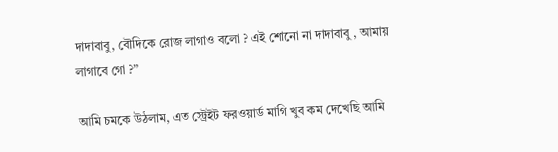দাদাবাবু, বৌদিকে রোজ লাগাও বলো ? এই শোনো না দাদাবাবু , আমায় লাগাবে গো ?”

আমি চমকে উঠলাম, এত স্ট্রেইট ফরওয়ার্ড মাগি খুব কম দেখেছি আমি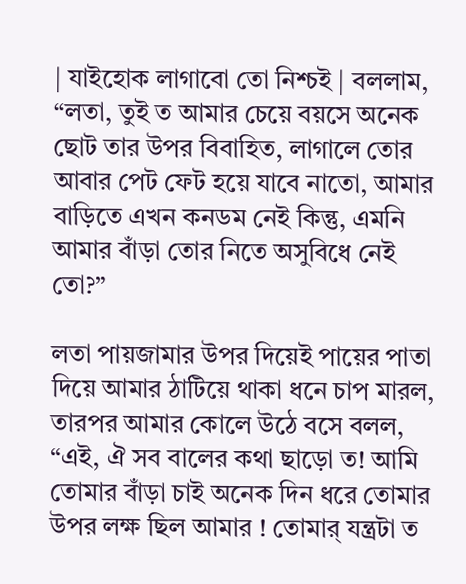| যাইহোক লাগাবো তো নিশ্চই | বললাম, “লতা, তুই ত আমার চেয়ে বয়সে অনেক ছোট তার উপর বিবাহিত, লাগালে তোর আবার পেট ফেট হয়ে যাবে নাতো, আমার বাড়িতে এখন কনডম নেই কিন্তু, এমনি আমার বাঁড়া তোর নিতে অসুবিধে নেই তো?”

লতা পায়জামার উপর দিয়েই পায়ের পাতা দিয়ে আমার ঠাটিয়ে থাকা ধনে চাপ মারল, তারপর আমার কোলে উঠে বসে বলল, “এই, ঐ সব বালের কথা ছাড়ো ত! আমি তোমার বাঁড়া চাই অনেক দিন ধরে তোমার উপর লক্ষ ছিল আমার ! তোমার্ যন্ত্রটা ত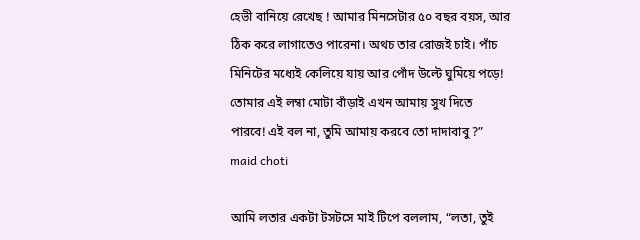হেভী বানিয়ে রেখেছ ! আমার মিনসেটার ৫০ বছর বয়স, আর ঠিক করে লাগাতেও পারেনা। অথচ তার রোজই চাই। পাঁচ মিনিটের মধ্যেই কেলিয়ে যায় আর পোঁদ উল্টে ঘুমিয়ে পড়ে! তোমার এই লম্বা মোটা বাঁড়াই এখন আমায় সুখ দিতে পারবে! এই বল না, তুমি আমায় করবে তো দাদাবাবু ?” maid choti

আমি লতার একটা টসটসে মাই টিপে বললাম, “লতা, তুই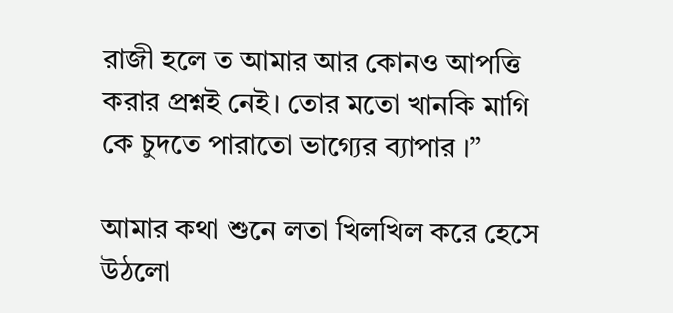রাজী হলে ত আমার আর কোনও আপত্তি করার প্রশ্নই নেই। তোর মতো খানকি মাগি কে চুদতে পারাতো ভাগ্যের ব্যাপার ।”

আমার কথা শুনে লতা খিলখিল করে হেসে উঠলো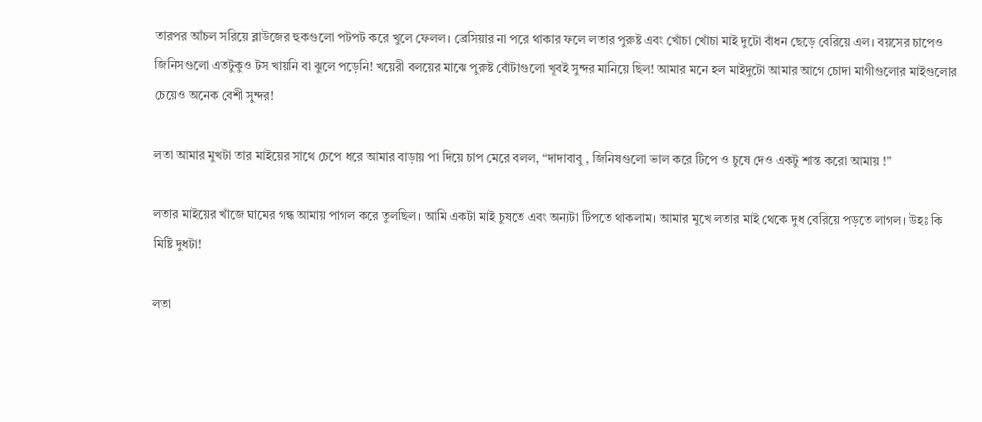তারপর আঁচল সরিয়ে ব্লাউজের হুকগুলো পটপট করে খুলে ফেলল। ব্রেসিয়ার না পরে থাকার ফলে লতার পুরুষ্ট এবং খোঁচা খোঁচা মাই দুটো বাঁধন ছেড়ে বেরিয়ে এল। বয়সের চাপেও জিনিসগুলো এতটুকুও টস খায়নি বা ঝুলে পড়েনি! খয়েরী বলয়ের মাঝে পুরুষ্ট বোঁটাগুলো খূবই সুন্দর মানিয়ে ছিল! আমার মনে হল মাইদুটো আমার আগে চোদা মাগীগুলোর মাইগুলোর চেয়েও অনেক বেশী সুন্দর!

লতা আমার মুখটা তার মাইয়ের সাথে চেপে ধরে আমার বাড়ায় পা দিয়ে চাপ মেরে বলল, “দাদাবাবু , জিনিষগুলো ভাল করে টিপে ও চুষে দেও একটু শান্ত করো আমায় !”

লতার মাইয়ের খাঁজে ঘামের গন্ধ আমায় পাগল করে তুলছিল। আমি একটা মাই চুষতে এবং অন্যটা টিপতে থাকলাম। আমার মুখে লতার মাই থেকে দুধ বেরিয়ে পড়তে লাগল। উহঃ কি মিষ্টি দুধটা!

লতা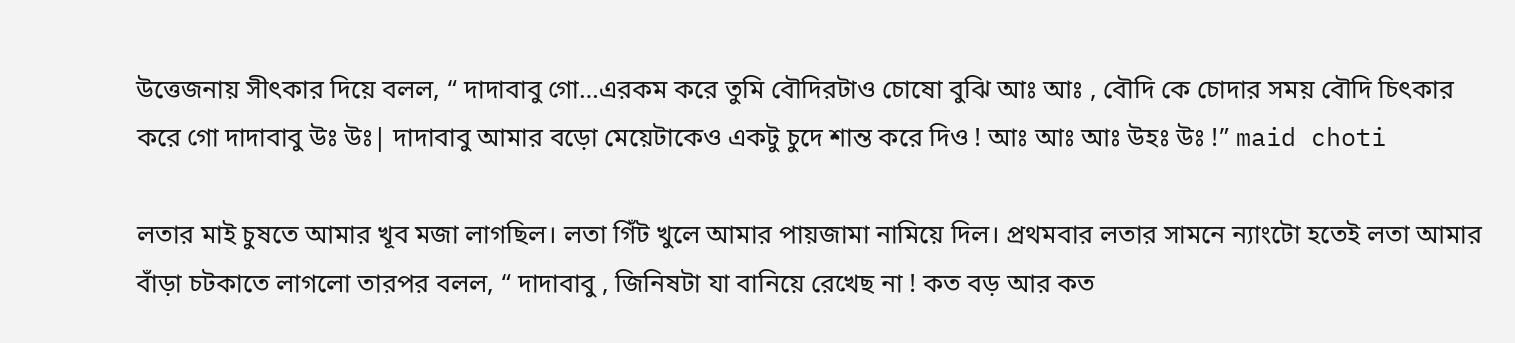উত্তেজনায় সীৎকার দিয়ে বলল, “ দাদাবাবু গো…এরকম করে তুমি বৌদিরটাও চোষো বুঝি আঃ আঃ , বৌদি কে চোদার সময় বৌদি চিৎকার করে গো দাদাবাবু উঃ উঃ| দাদাবাবু আমার বড়ো মেয়েটাকেও একটু চুদে শান্ত করে দিও ! আঃ আঃ আঃ উহঃ উঃ !” maid choti

লতার মাই চুষতে আমার খূব মজা লাগছিল। লতা গিঁট খুলে আমার পায়জামা নামিয়ে দিল। প্রথমবার লতার সামনে ন্যাংটো হতেই লতা আমার বাঁড়া চটকাতে লাগলো তারপর বলল, “ দাদাবাবু , জিনিষটা যা বানিয়ে রেখেছ না ! কত বড় আর কত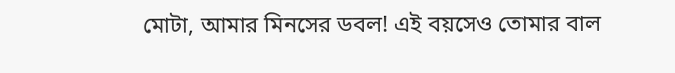মোটা, আমার মিনসের ডবল! এই বয়সেও তোমার বাল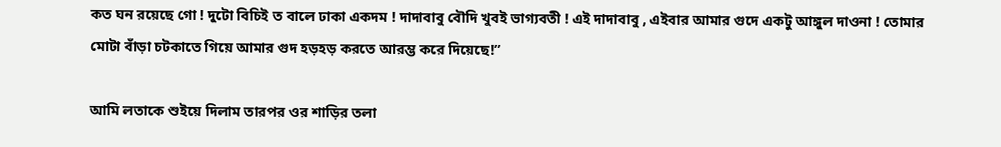কত ঘন রয়েছে গো ! দুটো বিচিই ত বালে ঢাকা একদম ! দাদাবাবু বৌদি খুবই ভাগ্যবতী ! এই দাদাবাবু , এইবার আমার গুদে একটু আঙ্গুল দাওনা ! তোমার মোটা বাঁড়া চটকাতে গিয়ে আমার গুদ হড়হড় করতে আরম্ভ করে দিয়েছে!”

আমি লতাকে শুইয়ে দিলাম তারপর ওর শাড়ির তলা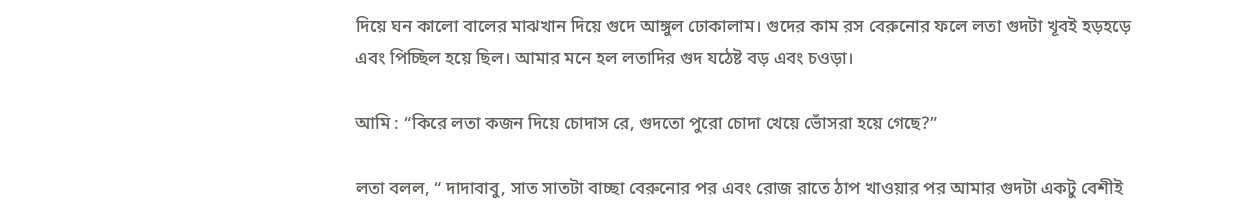দিয়ে ঘন কালো বালের মাঝখান দিয়ে গুদে আঙ্গুল ঢোকালাম। গুদের কাম রস বেরুনোর ফলে লতা গুদটা খূবই হড়হড়ে এবং পিচ্ছিল হয়ে ছিল। আমার মনে হল লতাদির গুদ যঠেষ্ট বড় এবং চওড়া।

আমি : “কিরে লতা কজন দিয়ে চোদাস রে, গুদতো পুরো চোদা খেয়ে ভোঁসরা হয়ে গেছে?”

লতা বলল, “ দাদাবাবু, সাত সাতটা বাচ্ছা বেরুনোর পর এবং রোজ রাতে ঠাপ খাওয়ার পর আমার গুদটা একটু বেশীই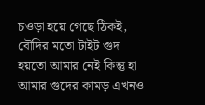চওড়া হয়ে গেছে ঠিকই, বৌদির মতো টাইট গুদ হয়তো আমার নেই কিন্তু হা আমার গুদের কামড় এখনও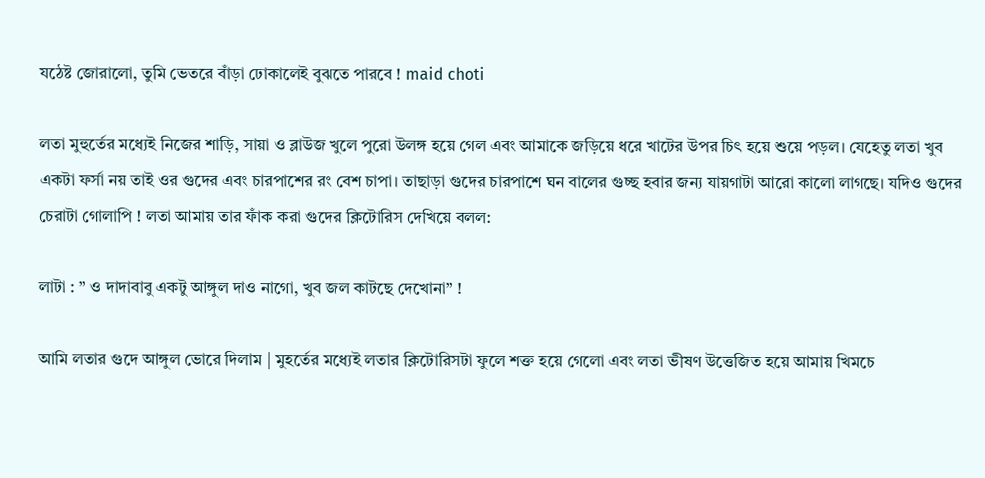যঠেষ্ট জোরালো, তুমি ভেতরে বাঁড়া ঢোকালেই বুঝতে পারবে ! maid choti

লতা মুহুর্তের মধ্যেই নিজের শাড়ি, সায়া ও ব্লাউজ খুলে পুরো উলঙ্গ হয়ে গেল এবং আমাকে জড়িয়ে ধরে খাটের উপর চিৎ হয়ে শুয়ে পড়ল। যেহেতু লতা খুব একটা ফর্সা নয় তাই ওর গুদের এবং চারপাশের রং বেশ চাপা। তাছাড়া গুদের চারপাশে ঘন বালের গুচ্ছ হবার জন্য যায়গাটা আরো কালো লাগছে। যদিও গুদের চেরাটা গোলাপি ! লতা আমায় তার ফাঁক করা গুদের ক্লিটোরিস দেখিয়ে বলল:

লাটা : ” ও দাদাবাবু একটু আঙ্গুল দাও নাগো, খুব জল কাটছে দেখোনা” !

আমি লতার গুদে আঙ্গুল ভোরে দিলাম | মুহর্তের মধ্যেই লতার ক্লিটোরিসটা ফুলে শক্ত হয়ে গেলো এবং লতা ভীষণ উত্তেজিত হয়ে আমায় খিমচে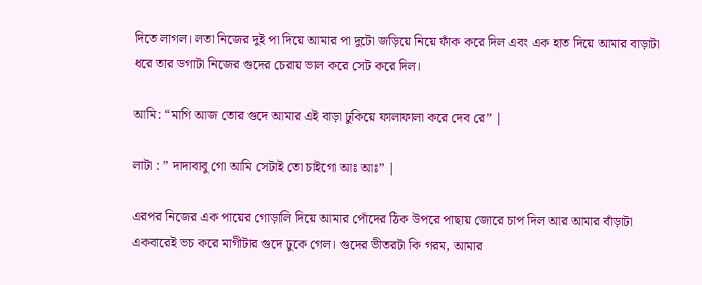দিতে লাগল। লতা নিজের দুই পা দিয়ে আমার পা দুটো জড়িয়ে নিয়ে ফাঁক করে দিল এবং এক হাত দিয়ে আমার বাড়াটা ধরে তার ডগাটা নিজের গুদের চেরায় ভাল করে সেট করে দিল।

আমি: “মাগি আজ তোর গুদে আমার এই বাড়া ঢুকিয়ে ফালাফালা করে দেব রে” |

লাটা : ” দাদাবাবু গো আমি সেটাই তো চাইগো আঃ আঃ” |

এরপর নিজের এক পায়ের গোড়ালি দিয়ে আমার পোঁদের ঠিক উপরে পাছায় জোরে চাপ দিল আর আমার বাঁড়াটা একবারেই ভচ করে মাগীটার গুদে ঢুকে গেল। গুদের ভীতরটা কি গরম, আমার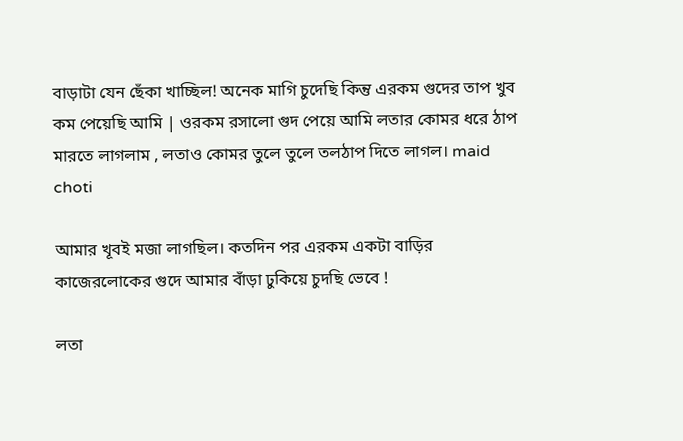বাড়াটা যেন ছেঁকা খাচ্ছিল! অনেক মাগি চুদেছি কিন্তু এরকম গুদের তাপ খুব কম পেয়েছি আমি | ওরকম রসালো গুদ পেয়ে আমি লতার কোমর ধরে ঠাপ মারতে লাগলাম , লতাও কোমর তুলে তুলে তলঠাপ দিতে লাগল। maid choti

আমার খূবই মজা লাগছিল। কতদিন পর এরকম একটা বাড়ির কাজেরলোকের গুদে আমার বাঁড়া ঢুকিয়ে চুদছি ভেবে !

লতা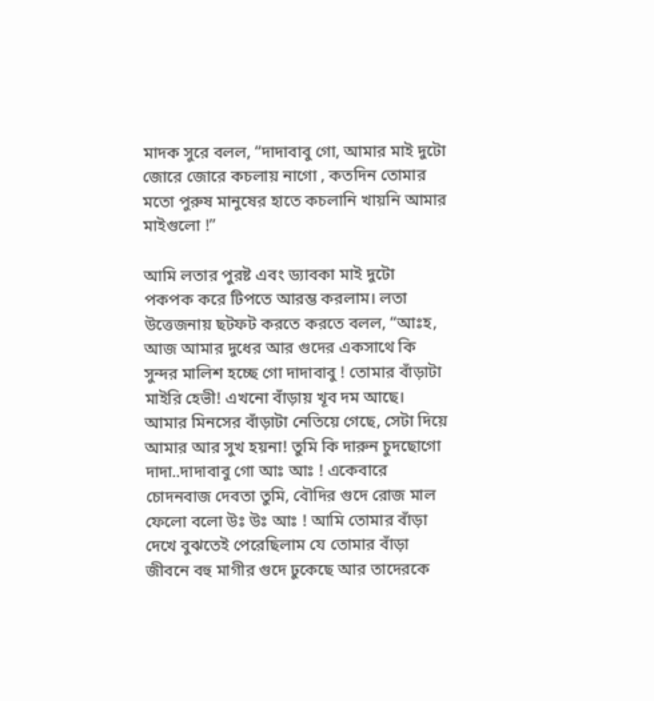মাদক সুরে বলল, “দাদাবাবু গো, আমার মাই দুটো জোরে জোরে কচলায় নাগো , কতদিন তোমার মতো পুরুষ মানুষের হাতে কচলানি খায়নি আমার মাইগুলো !”

আমি লতার পুরষ্ট এবং ড্যাবকা মাই দুটো পকপক করে টিপতে আরম্ভ করলাম। লতা উত্তেজনায় ছটফট করতে করতে বলল, “আঃহ, আজ আমার দুধের আর গুদের একসাথে কি সুন্দর মালিশ হচ্ছে গো দাদাবাবু ! তোমার বাঁড়াটা মাইরি হেভী! এখনো বাঁড়ায় খূব দম আছে। আমার মিনসের বাঁড়াটা নেতিয়ে গেছে, সেটা দিয়ে আমার আর সুখ হয়না! তুমি কি দারুন চুদছোগো দাদা..দাদাবাবু গো আঃ আঃ ! একেবারে চোদনবাজ দেবতা তুমি, বৌদির গুদে রোজ মাল ফেলো বলো উঃ উঃ আঃ ! আমি তোমার বাঁড়া দেখে বুঝতেই পেরেছিলাম যে তোমার বাঁড়া জীবনে বহু মাগীর গুদে ঢুকেছে আর তাদেরকে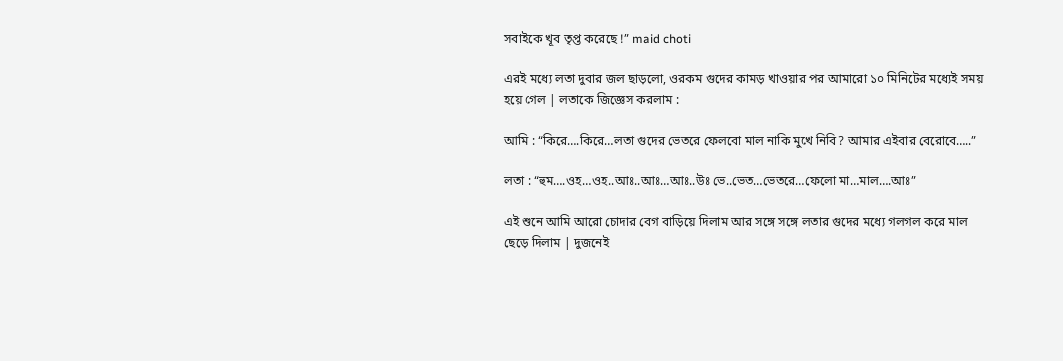সবাইকে খূব তৃপ্ত করেছে !” maid choti

এরই মধ্যে লতা দুবার জল ছাড়লো, ওরকম গুদের কামড় খাওয়ার পর আমারো ১০ মিনিটের মধ্যেই সময় হয়ে গেল | লতাকে জিজ্ঞেস করলাম :

আমি : “কিরে….কিরে…লতা গুদের ভেতরে ফেলবো মাল নাকি মুখে নিবি? আমার এইবার বেরোবে…..”

লতা : “হুম….ওহ…ওহ..আঃ..আঃ…আঃ..উঃ ভে..ভেত…ভেতরে…ফেলো মা…মাল….আঃ”

এই শুনে আমি আরো চোদার বেগ বাড়িয়ে দিলাম আর সঙ্গে সঙ্গে লতার গুদের মধ্যে গলগল করে মাল ছেড়ে দিলাম | দুজনেই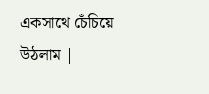একসাথে চেঁচিয়ে উঠলাম |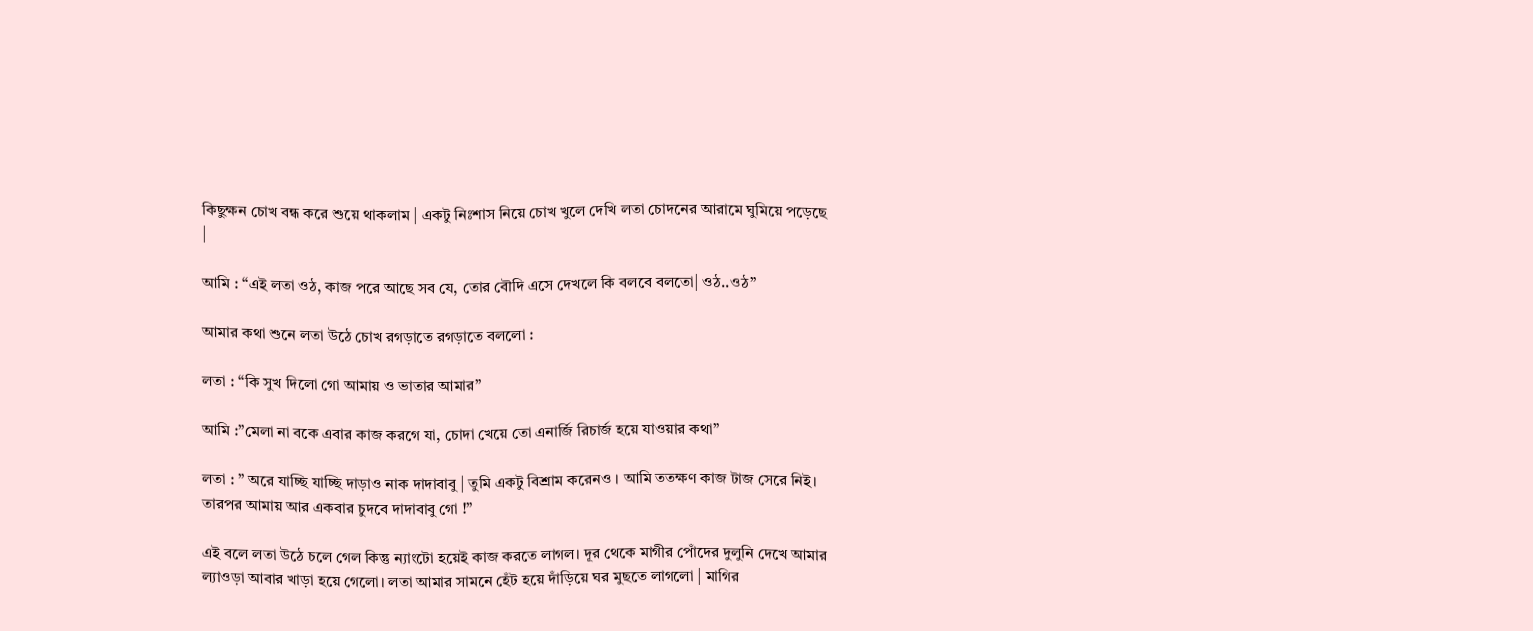কিছুক্ষন চোখ বন্ধ করে শুয়ে থাকলাম | একটু নিঃশাস নিয়ে চোখ খুলে দেখি লতা চোদনের আরামে ঘুমিয়ে পড়েছে |

আমি : “এই লতা ওঠ, কাজ পরে আছে সব যে, তোর বৌদি এসে দেখলে কি বলবে বলতো| ওঠ..ওঠ”

আমার কথা শুনে লতা উঠে চোখ রগড়াতে রগড়াতে বললো :

লতা : “কি সুখ দিলো গো আমায় ও ভাতার আমার”

আমি :”মেলা না বকে এবার কাজ করগে যা, চোদা খেয়ে তো এনার্জি রিচার্জ হয়ে যাওয়ার কথা”

লতা : ” অরে যাচ্ছি যাচ্ছি দাড়াও নাক দাদাবাবু | তুমি একটু বিশ্রাম করেনও । আমি ততক্ষণ কাজ টাজ সেরে নিই। তারপর আমায় আর একবার চুদবে দাদাবাবু গো !”

এই বলে লতা উঠে চলে গেল কিন্তু ন্যাংটো হয়েই কাজ করতে লাগল। দূর থেকে মাগীর পোঁদের দুলুনি দেখে আমার ল্যাওড়া আবার খাড়া হয়ে গেলো। লতা আমার সামনে হেঁট হয়ে দাঁড়িয়ে ঘর মুছতে লাগলো | মাগির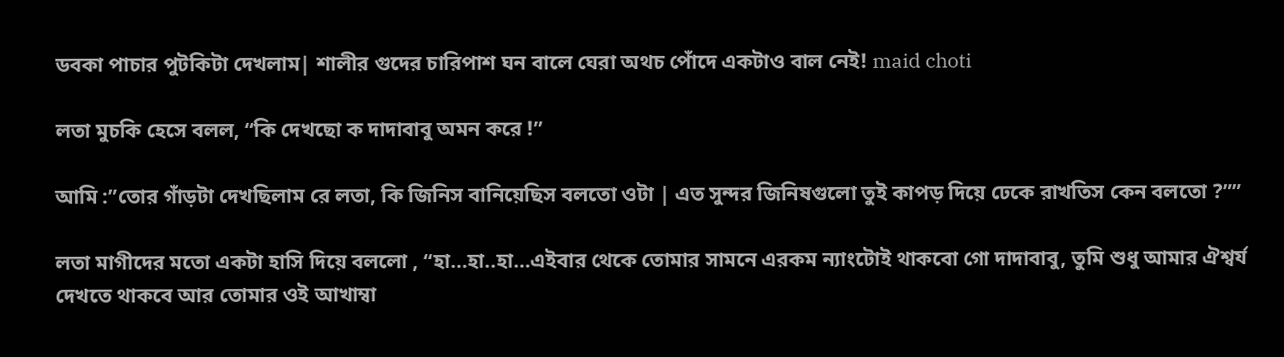ডবকা পাচার পুটকিটা দেখলাম| শালীর গুদের চারিপাশ ঘন বালে ঘেরা অথচ পোঁদে একটাও বাল নেই! maid choti

লতা মুচকি হেসে বলল, “কি দেখছো ক দাদাবাবু অমন করে !”

আমি :”তোর গাঁড়টা দেখছিলাম রে লতা, কি জিনিস বানিয়েছিস বলতো ওটা | এত সুন্দর জিনিষগুলো তুই কাপড় দিয়ে ঢেকে রাখতিস কেন বলতো ?””

লতা মাগীদের মতো একটা হাসি দিয়ে বললো , “হা…হা..হা…এইবার থেকে তোমার সামনে এরকম ন্যাংটোই থাকবো গো দাদাবাবু, তুমি শুধু আমার ঐশ্বর্য দেখতে থাকবে আর তোমার ওই আখাম্বা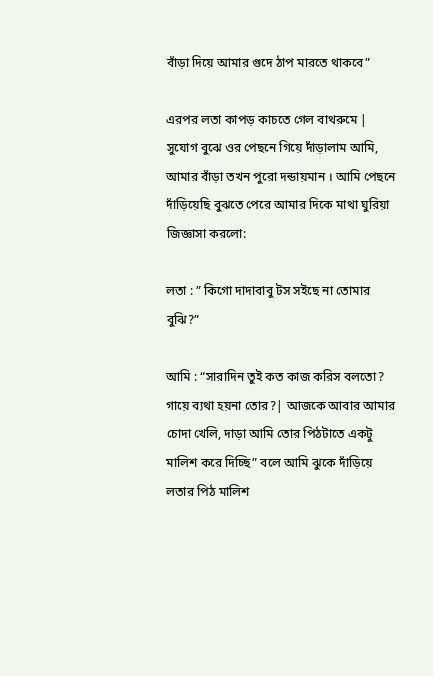বাঁড়া দিয়ে আমার গুদে ঠাপ মারতে থাকবে”

এরপর লতা কাপড় কাচতে গেল বাথরুমে | সুযোগ বুঝে ওর পেছনে গিয়ে দাঁড়ালাম আমি, আমার বাঁড়া তখন পুরো দন্ডায়মান । আমি পেছনে দাঁড়িয়েছি বুঝতে পেরে আমার দিকে মাথা ঘুরিয়া জিজ্ঞাসা করলো:

লতা : ” কিগো দাদাবাবু টস সইছে না তোমার বুঝি?”

আমি : “সারাদিন তুই কত কাজ করিস বলতো? গায়ে ব্যথা হয়না তোর?| আজকে আবার আমার চোদা খেলি, দাড়া আমি তোর পিঠটাতে একটু মালিশ করে দিচ্ছি” বলে আমি ঝুকে দাঁড়িয়ে লতার পিঠ মালিশ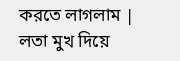করতে লাগলাম | লতা মুখ দিয়ে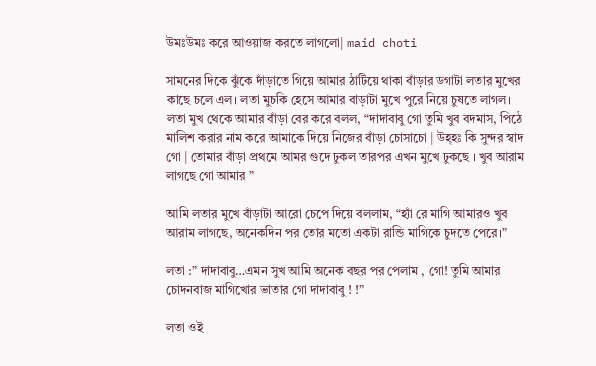উমঃউমঃ করে আওয়াজ করতে লাগলো| maid choti

সামনের দিকে ঝুঁকে দাঁড়াতে গিয়ে আমার ঠাটিয়ে থাকা বাঁড়ার ডগাটা লতার মুখের কাছে চলে এল। লতা মুচকি হেসে আমার বাড়াটা মুখে পুরে নিয়ে চুষতে লাগল। লতা মুখ থেকে আমার বাঁড়া বের করে বলল, “দাদাবাবু গো তুমি খুব বদমাস, পিঠে মালিশ করার নাম করে আমাকে দিয়ে নিজের বাঁড়া চোসাচো | উহ্হঃ কি সুন্দর স্বাদ গো | তোমার বাঁড়া প্রথমে আমর গুদে ঢুকল তারপর এখন মুখে ঢুকছে । খুব আরাম লাগছে গো আমার ”

আমি লতার মুখে বাঁড়াটা আরো চেপে দিয়ে বললাম, “হ্যাঁ রে মাগি আমারও খুব আরাম লাগছে, অনেকদিন পর তোর মতো একটা রান্ডি মাগিকে চুদতে পেরে।”

লতা :” দাদাবাবু…এমন সুখ আমি অনেক বছর পর পেলাম , গো! তুমি আমার চোদনবাজ মাগিখোর ভাতার গো দাদাবাবু ! !”

লতা ওই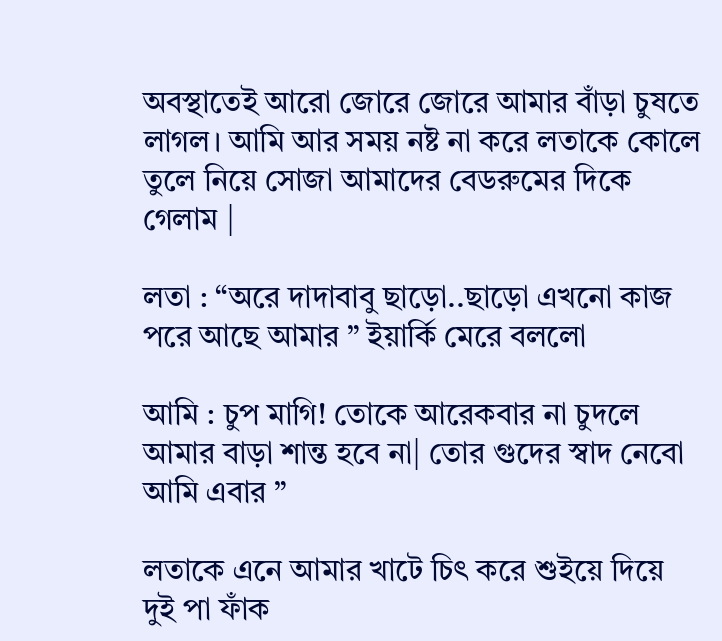অবস্থাতেই আরো জোরে জোরে আমার বাঁড়া চুষতে লাগল। আমি আর সময় নষ্ট না করে লতাকে কোলে তুলে নিয়ে সোজা আমাদের বেডরুমের দিকে গেলাম |

লতা : “অরে দাদাবাবু ছাড়ো..ছাড়ো এখনো কাজ পরে আছে আমার ” ইয়ার্কি মেরে বললো

আমি : চুপ মাগি! তোকে আরেকবার না চুদলে আমার বাড়া শান্ত হবে না| তোর গুদের স্বাদ নেবো আমি এবার ”

লতাকে এনে আমার খাটে চিৎ করে শুইয়ে দিয়ে দুই পা ফাঁক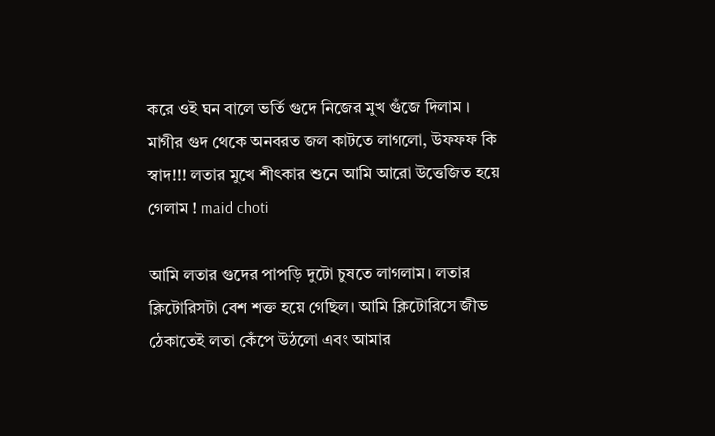করে ওই ঘন বালে ভর্তি গুদে নিজের মুখ গুঁজে দিলাম । মাগীর গুদ থেকে অনবরত জল কাটতে লাগলো, উফফফ কি স্বাদ!!! লতার মুখে শীৎকার শুনে আমি আরো উত্তেজিত হয়ে গেলাম ! maid choti

আমি লতার গুদের পাপড়ি দুটো চুষতে লাগলাম। লতার ক্লিটোরিসটা বেশ শক্ত হয়ে গেছিল। আমি ক্লিটোরিসে জীভ ঠেকাতেই লতা কেঁপে উঠলো এবং আমার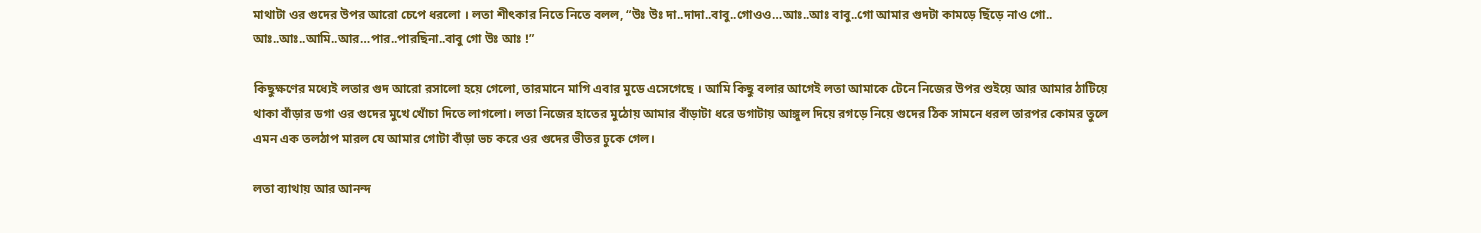মাথাটা ওর গুদের উপর আরো চেপে ধরলো । লতা শীৎকার নিতে নিতে বলল, “উঃ উঃ দা..দাদা..বাবু..গোওও…আঃ..আঃ বাবু..গো আমার গুদটা কামড়ে ছিঁড়ে নাও গো.. আঃ..আঃ..আমি..আর…পার..পারছিনা..বাবু গো উঃ আঃ !”

কিছুক্ষণের মধ্যেই লতার গুদ আরো রসালো হয়ে গেলো, তারমানে মাগি এবার মুডে এসেগেছে । আমি কিছু বলার আগেই লতা আমাকে টেনে নিজের উপর শুইয়ে আর আমার ঠাটিয়ে থাকা বাঁড়ার ডগা ওর গুদের মুখে খোঁচা দিতে লাগলো। লতা নিজের হাতের মুঠোয় আমার বাঁড়াটা ধরে ডগাটায় আঙ্গুল দিয়ে রগড়ে নিয়ে গুদের ঠিক সামনে ধরল তারপর কোমর তুলে এমন এক তলঠাপ মারল যে আমার গোটা বাঁড়া ভচ করে ওর গুদের ভীতর ঢুকে গেল।

লতা ব্যাথায় আর আনন্দ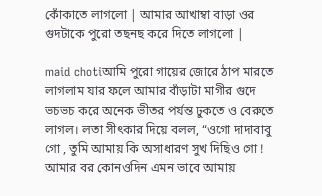কোঁকাতে লাগলো | আমার আখাম্বা বাড়া ওর গুদটাকে পুরো তছনছ করে দিতে লাগলো |

maid chotiআমি পুরো গায়ের জোরে ঠাপ মারতে লাগলাম যার ফলে আমার বাঁড়াটা মাগীর গুদে ভচভচ করে অনেক ভীতর পর্যন্ত ঢুকতে ও বেরুতে লাগল। লতা সীৎকার দিয়ে বলল, “ওগো দাদাবাবু গো , তুমি আমায় কি অসাধারণ সুখ দিছিও গো ! আমার বর কোনওদিন এমন ভাবে আমায়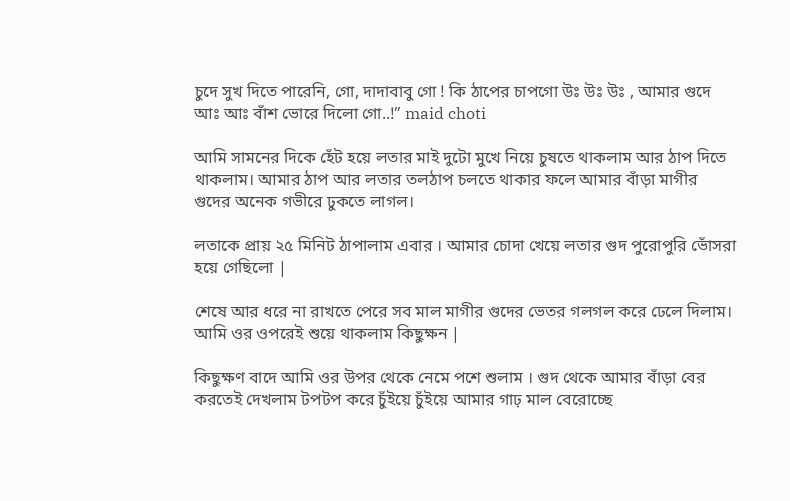চুদে সুখ দিতে পারেনি, গো, দাদাবাবু গো ! কি ঠাপের চাপগো উঃ উঃ উঃ , আমার গুদে আঃ আঃ বাঁশ ভোরে দিলো গো..!” maid choti

আমি সামনের দিকে হেঁট হয়ে লতার মাই দুটো মুখে নিয়ে চুষতে থাকলাম আর ঠাপ দিতে থাকলাম। আমার ঠাপ আর লতার তলঠাপ চলতে থাকার ফলে আমার বাঁড়া মাগীর গুদের অনেক গভীরে ঢুকতে লাগল।

লতাকে প্রায় ২৫ মিনিট ঠাপালাম এবার । আমার চোদা খেয়ে লতার গুদ পুরোপুরি ভোঁসরা হয়ে গেছিলো |

শেষে আর ধরে না রাখতে পেরে সব মাল মাগীর গুদের ভেতর গলগল করে ঢেলে দিলাম। আমি ওর ওপরেই শুয়ে থাকলাম কিছুক্ষন |

কিছুক্ষণ বাদে আমি ওর উপর থেকে নেমে পশে শুলাম । গুদ থেকে আমার বাঁড়া বের করতেই দেখলাম টপটপ করে চুঁইয়ে চুঁইয়ে আমার গাঢ় মাল বেরোচ্ছে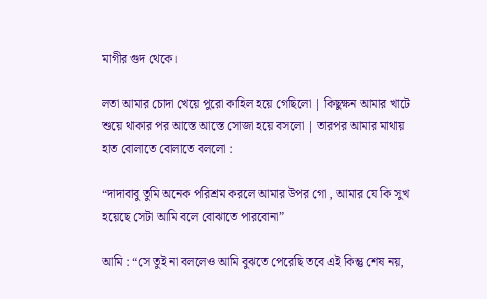মাগীর গুদ থেকে।

লতা আমার চোদা খেয়ে পুরো কাহিল হয়ে গেছিলো | কিছুক্ষন আমার খাটে শুয়ে থাকার পর আস্তে আস্তে সোজা হয়ে বসলো | তারপর আমার মাথায় হাত বোলাতে বোলাতে বললো :

“দাদাবাবু তুমি অনেক পরিশ্রম করলে আমার উপর গো , আমার যে কি সুখ হয়েছে সেটা আমি বলে বোঝাতে পারবোনা”

আমি : “সে তুই না বললেও আমি বুঝতে পেরেছি তবে এই কিন্তু শেষ নয়,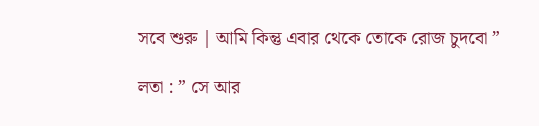সবে শুরু | আমি কিন্তু এবার থেকে তোকে রোজ চুদবো ”

লতা : ” সে আর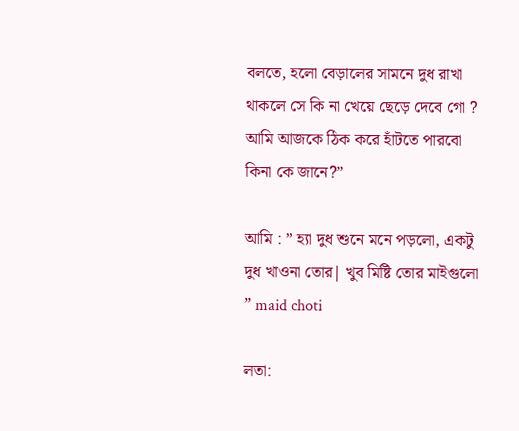বলতে, হলো বেড়ালের সামনে দুধ রাখা থাকলে সে কি না খেয়ে ছেড়ে দেবে গো ? আমি আজকে ঠিক করে হাঁটতে পারবো কিনা কে জানে?”

আমি : ” হ্যা দুধ শুনে মনে পড়লো, একটু দুধ খাওনা তোর| খুব মিষ্টি তোর মাইগুলো ” maid choti

লতা: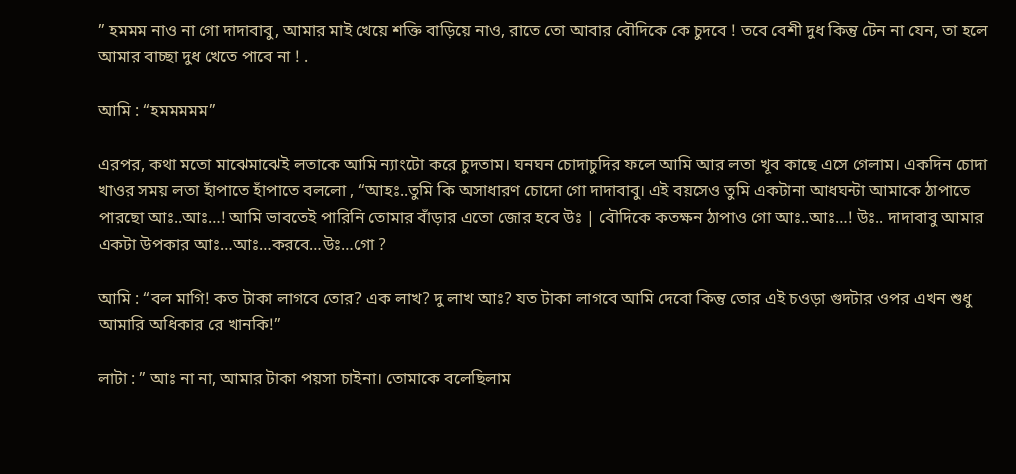” হমমম নাও না গো দাদাবাবু, আমার মাই খেয়ে শক্তি বাড়িয়ে নাও, রাতে তো আবার বৌদিকে কে চুদবে ! তবে বেশী দুধ কিন্তু টেন না যেন, তা হলে আমার বাচ্ছা দুধ খেতে পাবে না ! .

আমি : “হমমমমম”

এরপর, কথা মতো মাঝেমাঝেই লতাকে আমি ন্যাংটো করে চুদতাম। ঘনঘন চোদাচুদির ফলে আমি আর লতা খূব কাছে এসে গেলাম। একদিন চোদা খাওর সময় লতা হাঁপাতে হাঁপাতে বললো , “আহঃ..তুমি কি অসাধারণ চোদো গো দাদাবাবু। এই বয়সেও তুমি একটানা আধঘন্টা আমাকে ঠাপাতে পারছো আঃ..আঃ…! আমি ভাবতেই পারিনি তোমার বাঁড়ার এতো জোর হবে উঃ | বৌদিকে কতক্ষন ঠাপাও গো আঃ..আঃ…! উঃ.. দাদাবাবু আমার একটা উপকার আঃ…আঃ…করবে…উঃ…গো ?

আমি : “বল মাগি! কত টাকা লাগবে তোর? এক লাখ? দু লাখ আঃ? যত টাকা লাগবে আমি দেবো কিন্তু তোর এই চওড়া গুদটার ওপর এখন শুধু আমারি অধিকার রে খানকি!”

লাটা : ” আঃ না না, আমার টাকা পয়সা চাইনা। তোমাকে বলেছিলাম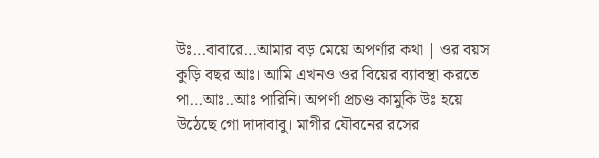উঃ…বাবারে…আমার বড় মেয়ে অপর্ণার কথা | ওর বয়স কুড়ি বছর আঃ। আমি এখনও ওর বিয়ের ব্যাবস্থা করতে পা…আঃ..আঃ পারিনি। অপর্ণা প্রচণ্ড কামুকি উঃ হয়ে উঠেছে গো দাদাবাবু। মাগীর যৌবনের রসের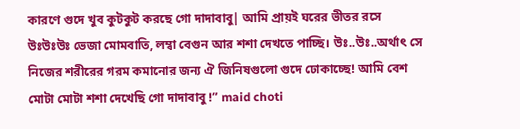কারণে গুদে খুব কুটকুট করছে গো দাদাবাবু| আমি প্রায়ই ঘরের ভীতর রসে উঃউঃউঃ ভেজা মোমবাতি, লম্বা বেগুন আর শশা দেখতে পাচ্ছি। উঃ..উঃ..অর্থাৎ সে নিজের শরীরের গরম কমানোর জন্য ঐ জিনিষগুলো গুদে ঢোকাচ্ছে! আমি বেশ মোটা মোটা শশা দেখেছি গো দাদাবাবু !” maid choti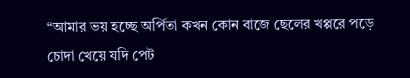“আমার ভয় হচ্ছে অর্পিতা কখন কোন বাজে ছেলের খপ্পরে পড়ে চোদা খেয়ে যদি পেট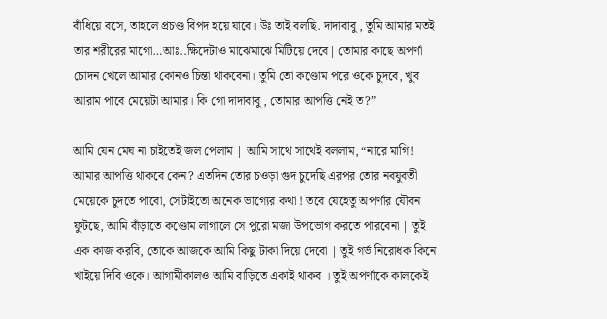বাঁধিয়ে বসে, তাহলে প্রচণ্ড বিপদ হয়ে যাবে। উঃ তাই বলছি. দাদাবাবু , তুমি আমার মতই তার শরীরের মাগো…আঃ..ক্ষিদেটাও মাঝেমাঝে মিটিয়ে দেবে| তোমার কাছে অপর্ণা চোদন খেলে আমার কোনও চিন্তা থাকবেনা। তুমি তো কণ্ডোম পরে ওকে চুদবে, খুব আরাম পাবে মেয়েটা আমার। কি গো দাদাবাবু , তোমার আপত্তি নেই ত?”

আমি যেন মেঘ না চাইতেই জল পেলাম | আমি সাথে সাথেই বললাম, “নারে মাগি! আমার আপত্তি থাকবে কেন? এতদিন তোর চওড়া গুদ চুদেছি এরপর তোর নবযুবতী মেয়েকে চুদতে পাবো, সেটাইতো অনেক ভাগ্যের কথা ! তবে যেহেতু অপর্ণার যৌবন ফুটছে, আমি বাঁড়াতে কণ্ডোম লাগালে সে পুরো মজা উপভোগ করতে পারবেনা | তুই এক কাজ করবি, তোকে আজকে আমি কিছু টাকা দিয়ে দেবো | তুই গর্ভ নিরোধক কিনে খাইয়ে দিবি ওকে। আগামীকালও আমি বাড়িতে একাই থাকব । তুই অপর্ণাকে কালকেই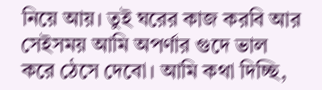নিয়ে আয়। তুই ঘরের কাজ করবি আর সেইসময় আমি অপর্ণার গুদে ভাল করে ঠেসে দেবো। আমি কথা দিচ্ছি,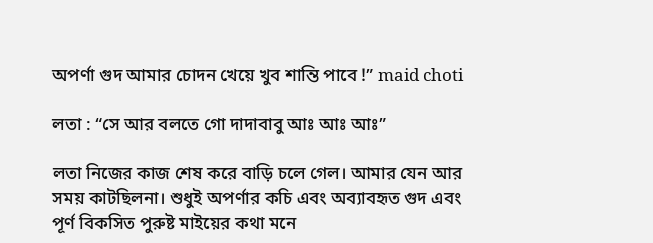অপর্ণা গুদ আমার চোদন খেয়ে খুব শান্তি পাবে !” maid choti

লতা : “সে আর বলতে গো দাদাবাবু আঃ আঃ আঃ”

লতা নিজের কাজ শেষ করে বাড়ি চলে গেল। আমার যেন আর সময় কাটছিলনা। শুধুই অপর্ণার কচি এবং অব্যাবহৃত গুদ এবং পূর্ণ বিকসিত পুরুষ্ট মাইয়ের কথা মনে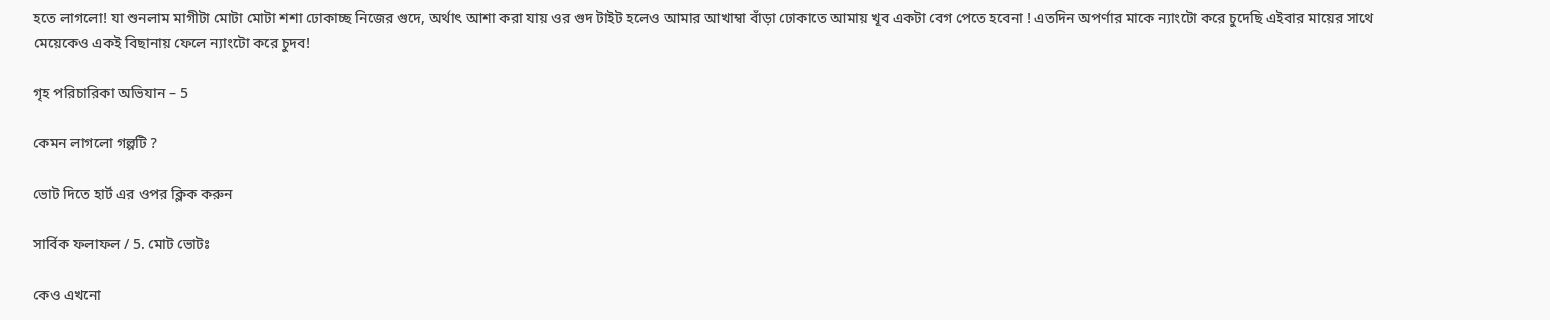হতে লাগলো! যা শুনলাম মাগীটা মোটা মোটা শশা ঢোকাচ্ছ নিজের গুদে, অর্থাৎ আশা করা যায় ওর গুদ টাইট হলেও আমার আখাম্বা বাঁড়া ঢোকাতে আমায় খূব একটা বেগ পেতে হবেনা ! এতদিন অপর্ণার মাকে ন্যাংটো করে চুদেছি এইবার মায়ের সাথে মেয়েকেও একই বিছানায় ফেলে ন্যাংটো করে চুদব!

গৃহ পরিচারিকা অভিযান – 5

কেমন লাগলো গল্পটি ?

ভোট দিতে হার্ট এর ওপর ক্লিক করুন

সার্বিক ফলাফল / 5. মোট ভোটঃ

কেও এখনো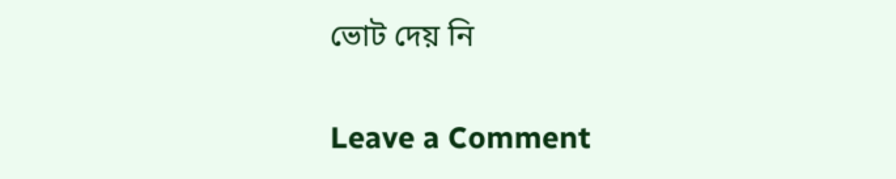ভোট দেয় নি

Leave a Comment